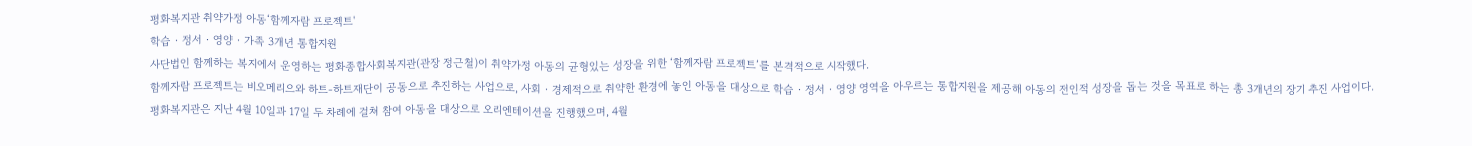평화복지관 취약가정 아동‘함께자람 프로젝트'
학습‧정서‧영양‧가족 3개년 통합지원
사단법인 함께하는 복지에서 운영하는 평화종합사회복지관(관장 정근철)이 취약가정 아동의 균형있는 성장을 위한 ‘함께자람 프로젝트’를 본격적으로 시작했다.
함께자람 프로젝트는 비오메리으와 하트-하트재단이 공동으로 추진하는 사업으로, 사회‧경제적으로 취약한 환경에 놓인 아동을 대상으로 학습‧정서‧영양 영역을 아우르는 통합지원을 제공해 아동의 전인적 성장을 돕는 것을 목표로 하는 총 3개년의 장기 추진 사업이다.
평화복지관은 지난 4월 10일과 17일 두 차례에 걸쳐 참여 아동을 대상으로 오리엔테이션을 진행했으며, 4월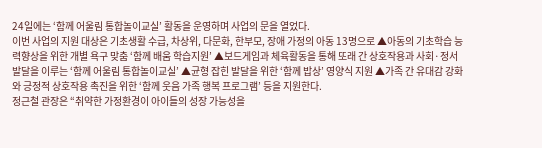24일에는 ‘함께 어울림 통합놀이교실’ 활동을 운영하며 사업의 문을 열었다.
이번 사업의 지원 대상은 기초생활 수급, 차상위, 다문화, 한부모, 장애 가정의 아동 13명으로 ▲아동의 기초학습 능력향상을 위한 개별 욕구 맞춤 ‘함께 배움 학습지원’ ▲보드게임과 체육활동을 통해 또래 간 상호작용과 사회·정서 발달을 이루는 ‘함께 어울림 통합놀이교실’ ▲균형 잡힌 발달을 위한 ‘함께 밥상’ 영양식 지원 ▲가족 간 유대감 강화와 긍정적 상호작용 촉진을 위한 ‘함께 웃음 가족 행복 프로그램’ 등을 지원한다.
정근철 관장은 “취약한 가정환경이 아이들의 성장 가능성을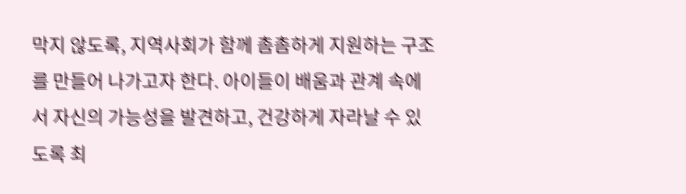막지 않도록, 지역사회가 함께 촘촘하게 지원하는 구조를 만들어 나가고자 한다. 아이들이 배움과 관계 속에서 자신의 가능성을 발견하고, 건강하게 자라날 수 있도록 최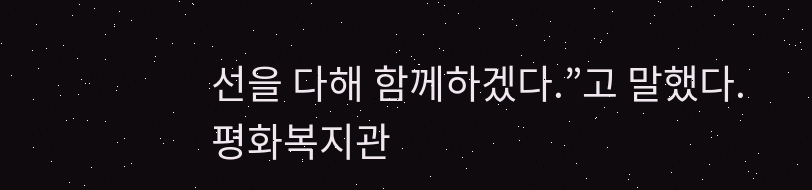선을 다해 함께하겠다.”고 말했다.
평화복지관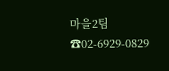마을2팀 ☎02-6929-0829